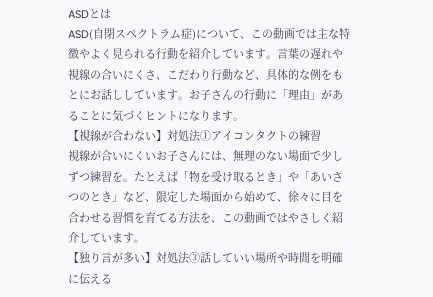ASDとは
ASD(自閉スペクトラム症)について、この動画では主な特徴やよく見られる行動を紹介しています。言葉の遅れや視線の合いにくさ、こだわり行動など、具体的な例をもとにお話ししています。お子さんの行動に「理由」があることに気づくヒントになります。
【視線が合わない】対処法①アイコンタクトの練習
視線が合いにくいお子さんには、無理のない場面で少しずつ練習を。たとえば「物を受け取るとき」や「あいさつのとき」など、限定した場面から始めて、徐々に目を合わせる習慣を育てる方法を、この動画ではやさしく紹介しています。
【独り言が多い】対処法③話していい場所や時間を明確に伝える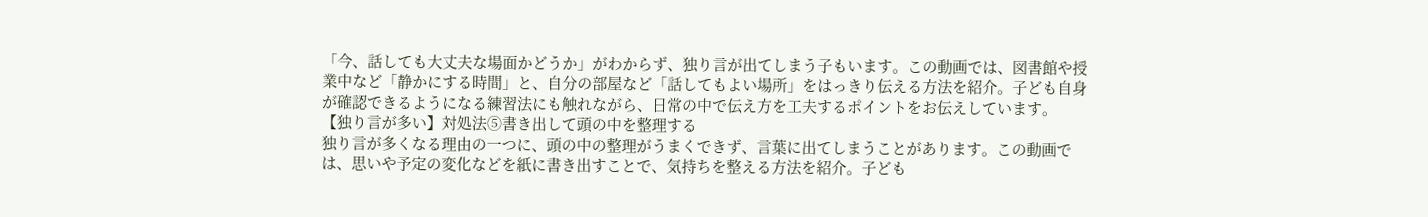「今、話しても大丈夫な場面かどうか」がわからず、独り言が出てしまう子もいます。この動画では、図書館や授業中など「静かにする時間」と、自分の部屋など「話してもよい場所」をはっきり伝える方法を紹介。子ども自身が確認できるようになる練習法にも触れながら、日常の中で伝え方を工夫するポイントをお伝えしています。
【独り言が多い】対処法⑤書き出して頭の中を整理する
独り言が多くなる理由の一つに、頭の中の整理がうまくできず、言葉に出てしまうことがあります。この動画では、思いや予定の変化などを紙に書き出すことで、気持ちを整える方法を紹介。子ども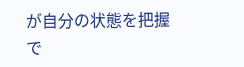が自分の状態を把握で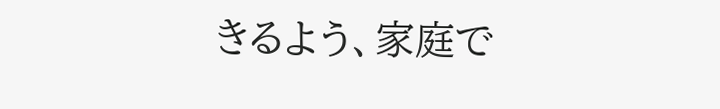きるよう、家庭で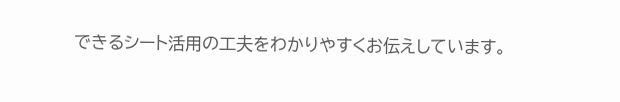できるシート活用の工夫をわかりやすくお伝えしています。